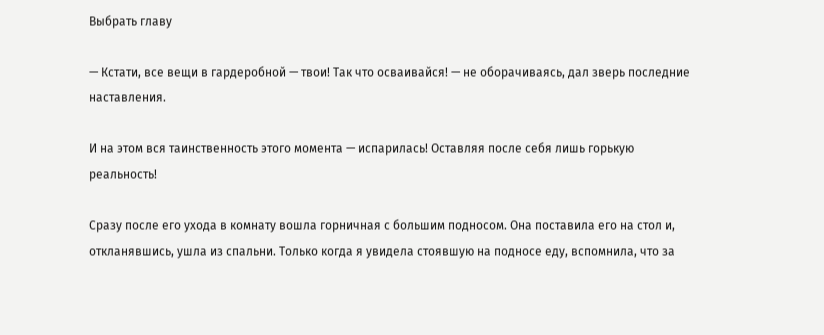Выбрать главу

— Кстати, все вещи в гардеробной — твои! Так что осваивайся! — не оборачиваясь, дал зверь последние наставления.

И на этом вся таинственность этого момента — испарилась! Оставляя после себя лишь горькую реальность!

Сразу после его ухода в комнату вошла горничная с большим подносом. Она поставила его на стол и, откланявшись, ушла из спальни. Только когда я увидела стоявшую на подносе еду, вспомнила, что за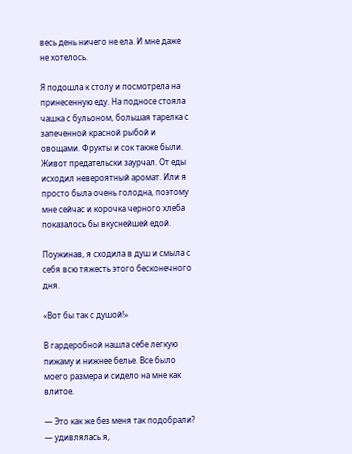весь день ничего не ела. И мне даже не хотелось.

Я подошла к столу и посмотрела на принесенную еду. На подносе стояла чашка с бульоном, большая тарелка с запеченной красной рыбой и овощами. Фрукты и сок также были. Живот предательски заурчал. От еды исходил невероятный аромат. Или я просто была очень голодна, поэтому мне сейчас и корочка черного хлеба показалось бы вкуснейшей едой.

Поужинав, я сходила в душ и смыла с себя всю тяжесть этого бесконечного дня.

«Вот бы так с душой!»

В гардеробной нашла себе легкую пижаму и нижнее белье. Все было моего размера и сидело на мне как влитое.

— Это как же без меня так подобрали? — удивлялась я,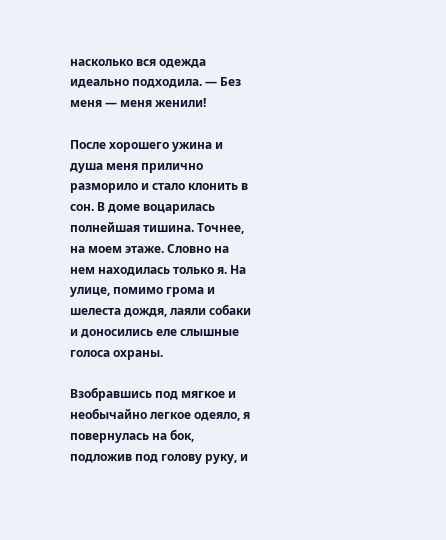насколько вся одежда идеально подходила. — Без меня — меня женили!

После хорошего ужина и душа меня прилично разморило и стало клонить в сон. В доме воцарилась полнейшая тишина. Точнее, на моем этаже. Словно на нем находилась только я. На улице, помимо грома и шелеста дождя, лаяли собаки и доносились еле слышные голоса охраны.

Взобравшись под мягкое и необычайно легкое одеяло, я повернулась на бок, подложив под голову руку, и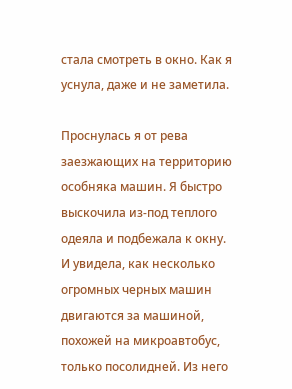стала смотреть в окно. Как я уснула, даже и не заметила.

Проснулась я от рева заезжающих на территорию особняка машин. Я быстро выскочила из-под теплого одеяла и подбежала к окну. И увидела, как несколько огромных черных машин двигаются за машиной, похожей на микроавтобус, только посолидней. Из него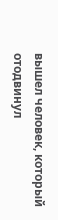вышел человек, который отодвинул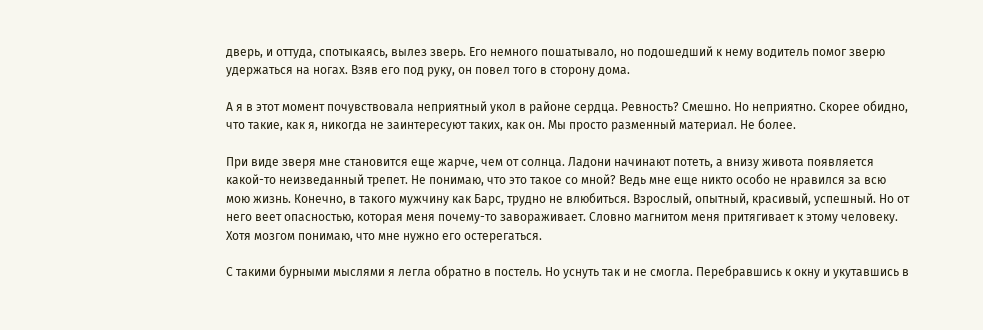дверь, и оттуда, спотыкаясь, вылез зверь. Его немного пошатывало, но подошедший к нему водитель помог зверю удержаться на ногах. Взяв его под руку, он повел того в сторону дома.

А я в этот момент почувствовала неприятный укол в районе сердца. Ревность? Смешно. Но неприятно. Скорее обидно, что такие, как я, никогда не заинтересуют таких, как он. Мы просто разменный материал. Не более.

При виде зверя мне становится еще жарче, чем от солнца. Ладони начинают потеть, а внизу живота появляется какой-то неизведанный трепет. Не понимаю, что это такое со мной? Ведь мне еще никто особо не нравился за всю мою жизнь. Конечно, в такого мужчину как Барс, трудно не влюбиться. Взрослый, опытный, красивый, успешный. Но от него веет опасностью, которая меня почему-то завораживает. Словно магнитом меня притягивает к этому человеку. Хотя мозгом понимаю, что мне нужно его остерегаться.

С такими бурными мыслями я легла обратно в постель. Но уснуть так и не смогла. Перебравшись к окну и укутавшись в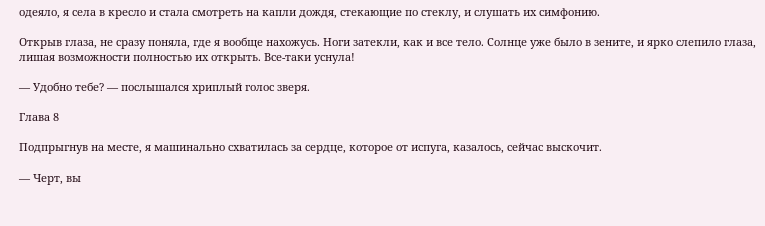одеяло, я села в кресло и стала смотреть на капли дождя, стекающие по стеклу, и слушать их симфонию.

Открыв глаза, не сразу поняла, где я вообще нахожусь. Ноги затекли, как и все тело. Солнце уже было в зените, и ярко слепило глаза, лишая возможности полностью их открыть. Все-таки уснула!

— Удобно тебе? — послышался хриплый голос зверя.

Глава 8

Подпрыгнув на месте, я машинально схватилась за сердце, которое от испуга, казалось, сейчас выскочит.

— Черт, вы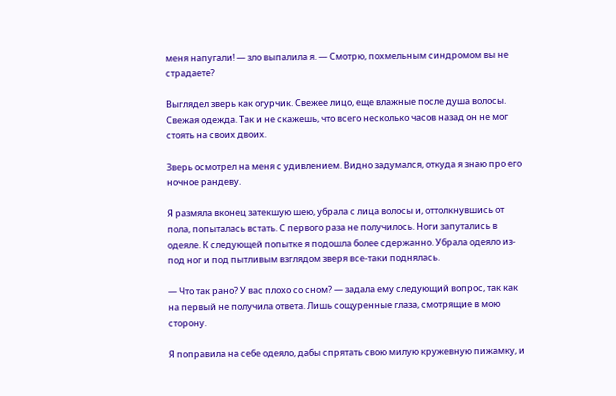меня напугали! — зло выпалила я. — Смотрю, похмельным синдромом вы не страдаете?

Выглядел зверь как огурчик. Свежее лицо, еще влажные после душа волосы. Свежая одежда. Так и не скажешь, что всего несколько часов назад он не мог стоять на своих двоих.

Зверь осмотрел на меня с удивлением. Видно задумался, откуда я знаю про его ночное рандеву.

Я размяла вконец затекшую шею, убрала с лица волосы и, оттолкнувшись от пола, попыталась встать. С первого раза не получилось. Ноги запутались в одеяле. К следующей попытке я подошла более сдержанно. Убрала одеяло из-под ног и под пытливым взглядом зверя все-таки поднялась.

— Что так рано? У вас плохо со сном? — задала ему следующий вопрос, так как на первый не получила ответа. Лишь сощуренные глаза, смотрящие в мою сторону.

Я поправила на себе одеяло, дабы спрятать свою милую кружевную пижамку, и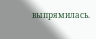выпрямилась.